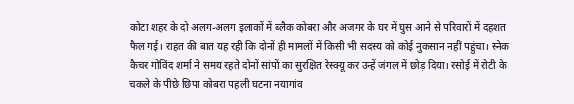कोटा शहर के दो अलग-अलग इलाकों में ब्लैक कोबरा और अजगर के घर में घुस आने से परिवारों में दहशत फैल गई। राहत की बात यह रही कि दोनों ही मामलों में किसी भी सदस्य को कोई नुकसान नहीं पहुंचा। स्नेक कैचर गोविंद शर्मा ने समय रहते दोनों सांपों का सुरक्षित रेस्क्यू कर उन्हें जंगल में छोड़ दिया। रसोई में रोटी के चकले के पीछे छिपा कोबरा पहली घटना नयागांव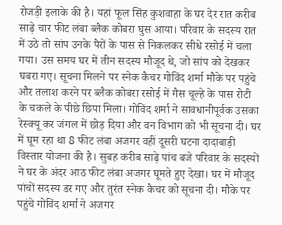रोजड़ी इलाके की है। यहां फूल सिंह कुशवाहा के घर देर रात करीब साढ़े चार फीट लंबा ब्लैक कोबरा घुस आया। परिवार के सदस्य रात में उठे तो सांप उनके पैरों के पास से निकलकर सीधे रसोई में चला गया। उस समय घर में तीन सदस्य मौजूद थे, जो सांप को देखकर घबरा गए। सूचना मिलने पर स्नेक कैचर गोविंद शर्मा मौके पर पहुंचे और तलाश करने पर ब्लैक कोबरा रसोई में गैस चूल्हे के पास रोटी के चकले के पीछे छिपा मिला। गोविंद शर्मा ने सावधानीपूर्वक उसका रेस्क्यू कर जंगल में छोड़ दिया और वन विभाग को भी सूचना दी। घर में घूम रहा था 8 फीट लंबा अजगर वहीं दूसरी घटना दादाबाड़ी विस्तार योजना की है। सुबह करीब साढ़े पांच बजे परिवार के सदस्यों ने घर के अंदर आठ फीट लंबा अजगर घूमते हुए देखा। घर में मौजूद पांचों सदस्य डर गए और तुरंत स्नेक कैचर को सूचना दी। मौके पर पहुंचे गोविंद शर्मा ने अजगर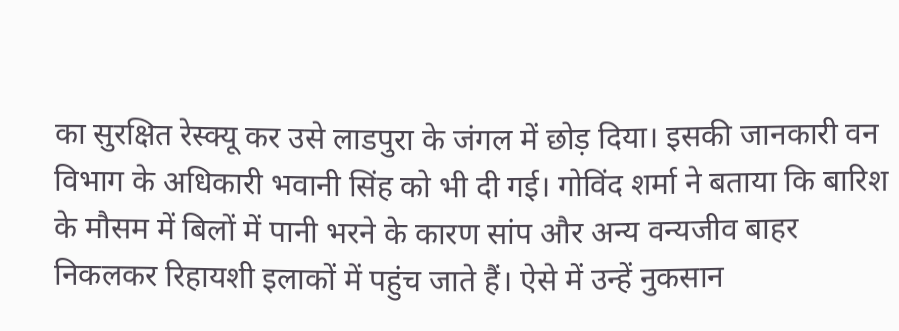का सुरक्षित रेस्क्यू कर उसे लाडपुरा के जंगल में छोड़ दिया। इसकी जानकारी वन विभाग के अधिकारी भवानी सिंह को भी दी गई। गोविंद शर्मा ने बताया कि बारिश के मौसम में बिलों में पानी भरने के कारण सांप और अन्य वन्यजीव बाहर निकलकर रिहायशी इलाकों में पहुंच जाते हैं। ऐसे में उन्हें नुकसान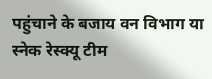पहुंचाने के बजाय वन विभाग या स्नेक रेस्क्यू टीम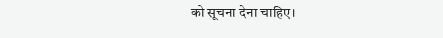को सूचना देना चाहिए।